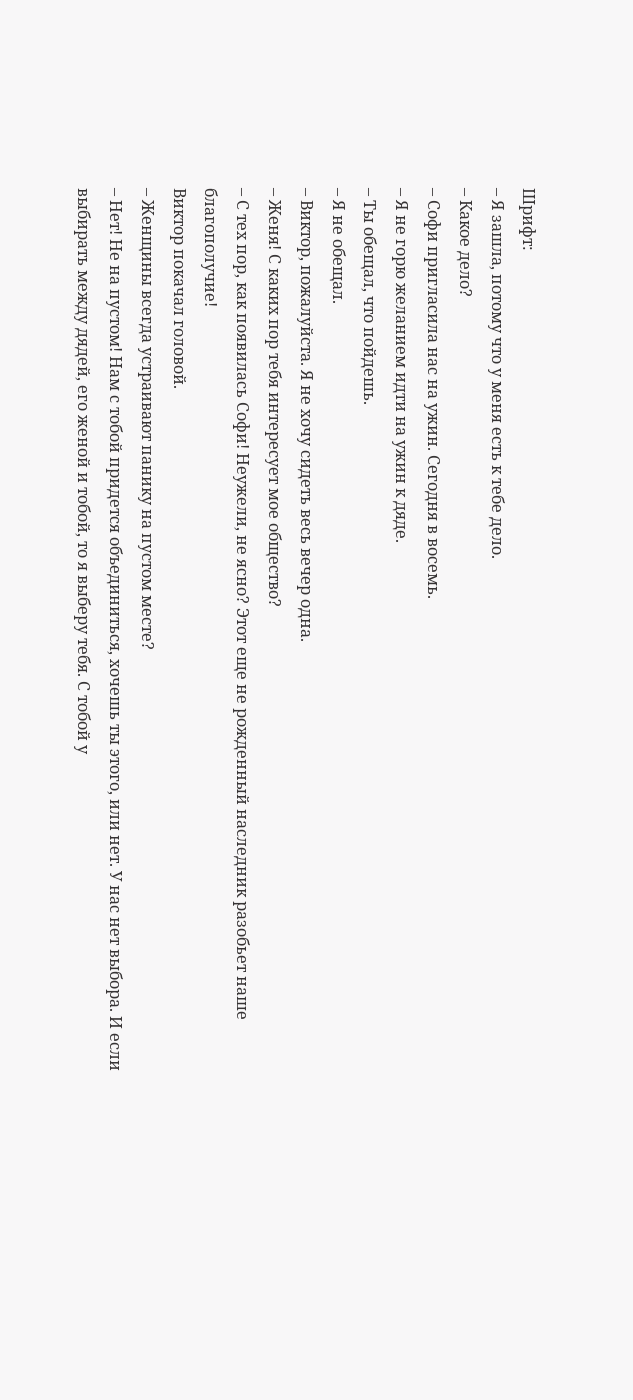Шрифт:
– Я зашла, потому что у меня есть к тебе дело.
– Какое дело?
– Софи пригласила нас на ужин. Сегодня в восемь.
– Я не горю желанием идти на ужин к дяде.
– Ты обещал, что пойдешь.
– Я не обещал.
– Виктор, пожалуйста. Я не хочу сидеть весь вечер одна.
– Женя! С каких пор тебя интересует мое общество?
– С тех пор, как появилась Софи! Неужели, не ясно? Этот еще не рожденный наследник разобьет наше благополучие!
Виктор покачал головой.
– Женщины всегда устраивают панику на пустом месте?
– Нет! Не на пустом! Нам с тобой придется объединиться, хочешь ты этого, или нет. У нас нет выбора. И если выбирать между дядей, его женой и тобой, то я выберу тебя. С тобой у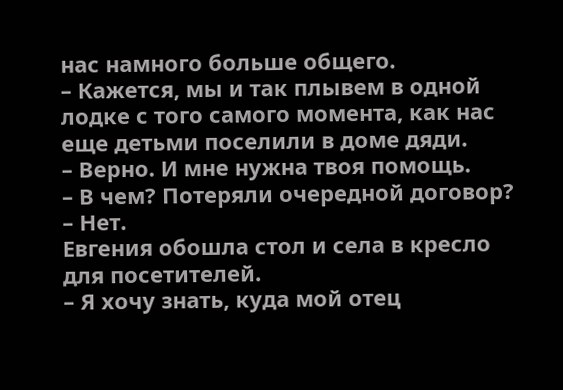нас намного больше общего.
– Кажется, мы и так плывем в одной лодке с того самого момента, как нас еще детьми поселили в доме дяди.
– Верно. И мне нужна твоя помощь.
– В чем? Потеряли очередной договор?
– Нет.
Евгения обошла стол и села в кресло для посетителей.
– Я хочу знать, куда мой отец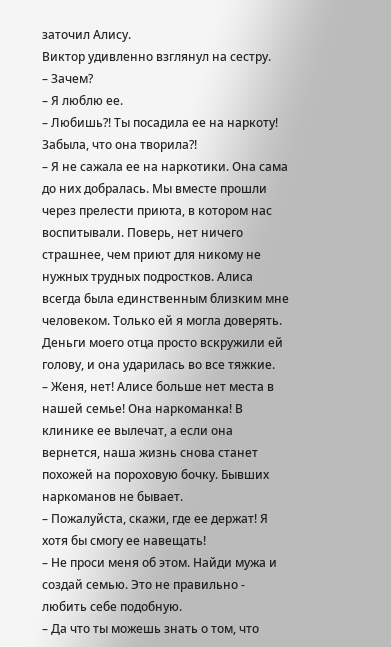заточил Алису.
Виктор удивленно взглянул на сестру.
– Зачем?
– Я люблю ее.
– Любишь?! Ты посадила ее на наркоту! Забыла, что она творила?!
– Я не сажала ее на наркотики. Она сама до них добралась. Мы вместе прошли через прелести приюта, в котором нас воспитывали. Поверь, нет ничего страшнее, чем приют для никому не нужных трудных подростков. Алиса всегда была единственным близким мне человеком. Только ей я могла доверять. Деньги моего отца просто вскружили ей голову, и она ударилась во все тяжкие.
– Женя, нет! Алисе больше нет места в нашей семье! Она наркоманка! В клинике ее вылечат, а если она вернется, наша жизнь снова станет похожей на пороховую бочку. Бывших наркоманов не бывает.
– Пожалуйста, скажи, где ее держат! Я хотя бы смогу ее навещать!
– Не проси меня об этом. Найди мужа и создай семью. Это не правильно - любить себе подобную.
– Да что ты можешь знать о том, что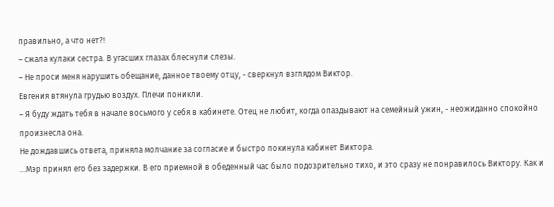правильно, а что нет?!
– сжала кулаки сестра. В угасших глазах блеснули слезы.
– Не проси меня нарушить обещание, данное твоему отцу, - сверкнул взглядом Виктор.
Евгения втянула грудью воздух. Плечи поникли.
– Я буду ждать тебя в начале восьмого у себя в кабинете. Отец не любит, когда опаздывают на семейный ужин, - неожиданно спокойно произнесла она.
Не дождавшись ответа, приняла молчание за согласие и быстро покинула кабинет Виктора.
…Мэр принял его без задержки. В его приемной в обеденный час было подозрительно тихо, и это сразу не понравилось Виктору. Как и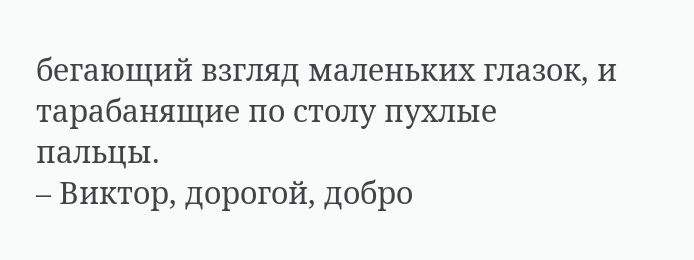бегающий взгляд маленьких глазок, и тарабанящие по столу пухлые пальцы.
– Виктор, дорогой, добро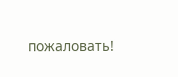пожаловать!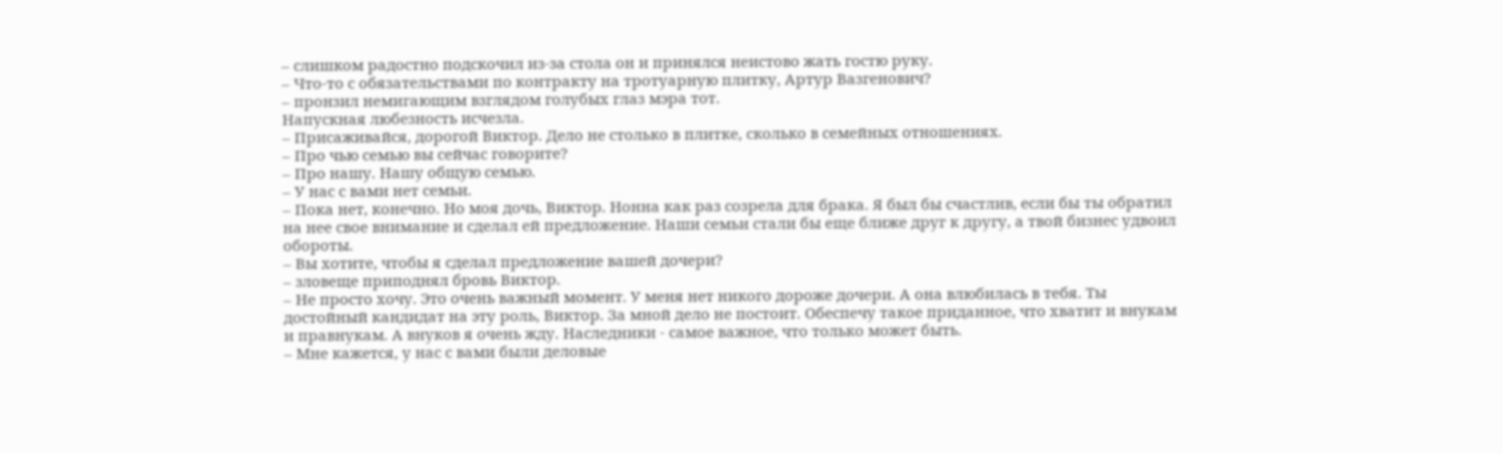– слишком радостно подскочил из-за стола он и принялся неистово жать гостю руку.
– Что-то с обязательствами по контракту на тротуарную плитку, Артур Вазгенович?
– пронзил немигающим взглядом голубых глаз мэра тот.
Напускная любезность исчезла.
– Присаживайся, дорогой Виктор. Дело не столько в плитке, сколько в семейных отношениях.
– Про чью семью вы сейчас говорите?
– Про нашу. Нашу общую семью.
– У нас с вами нет семьи.
– Пока нет, конечно. Но моя дочь, Виктор. Нонна как раз созрела для брака. Я был бы счастлив, если бы ты обратил на нее свое внимание и сделал ей предложение. Наши семьи стали бы еще ближе друг к другу, а твой бизнес удвоил обороты.
– Вы хотите, чтобы я сделал предложение вашей дочери?
– зловеще приподнял бровь Виктор.
– Не просто хочу. Это очень важный момент. У меня нет никого дороже дочери. А она влюбилась в тебя. Ты достойный кандидат на эту роль, Виктор. За мной дело не постоит. Обеспечу такое приданное, что хватит и внукам и правнукам. А внуков я очень жду. Наследники - самое важное, что только может быть.
– Мне кажется, у нас с вами были деловые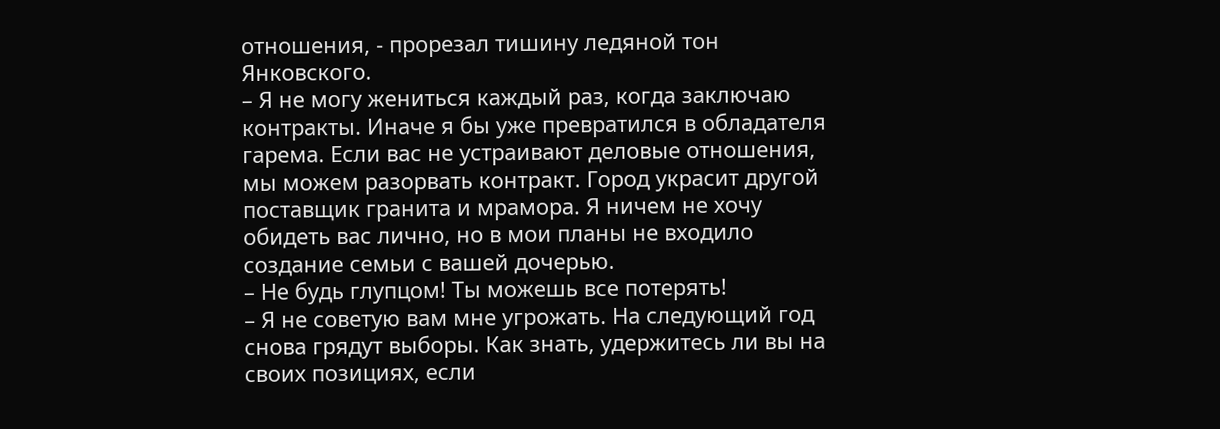отношения, - прорезал тишину ледяной тон Янковского.
– Я не могу жениться каждый раз, когда заключаю контракты. Иначе я бы уже превратился в обладателя гарема. Если вас не устраивают деловые отношения, мы можем разорвать контракт. Город украсит другой поставщик гранита и мрамора. Я ничем не хочу обидеть вас лично, но в мои планы не входило создание семьи с вашей дочерью.
– Не будь глупцом! Ты можешь все потерять!
– Я не советую вам мне угрожать. На следующий год снова грядут выборы. Как знать, удержитесь ли вы на своих позициях, если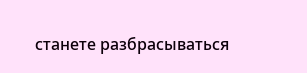станете разбрасываться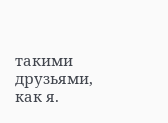такими друзьями, как я.